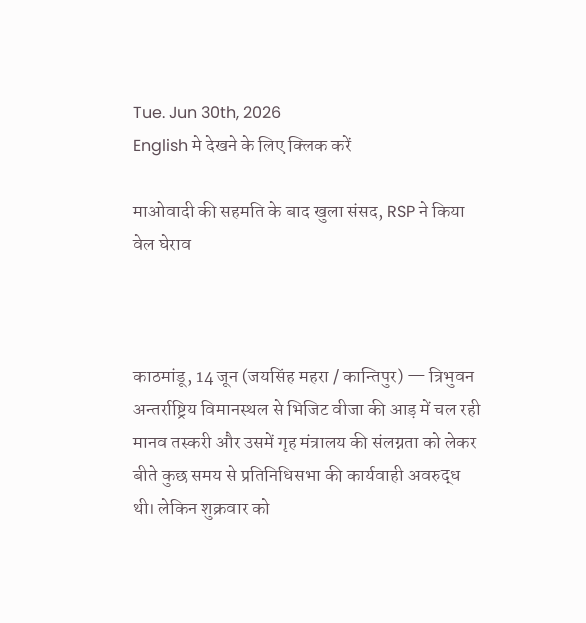Tue. Jun 30th, 2026
English मे देखने के लिए क्लिक करें

माओवादी की सहमति के बाद खुला संसद, RSP ने किया वेल घेराव



काठमांडू, 14 जून (जयसिंह महरा / कान्तिपुर) — त्रिभुवन अन्तर्राष्ट्रिय विमानस्थल से भिजिट वीजा की आड़ में चल रही मानव तस्करी और उसमें गृह मंत्रालय की संलग्नता को लेकर बीते कुछ समय से प्रतिनिधिसभा की कार्यवाही अवरुद्ध थी। लेकिन शुक्रवार को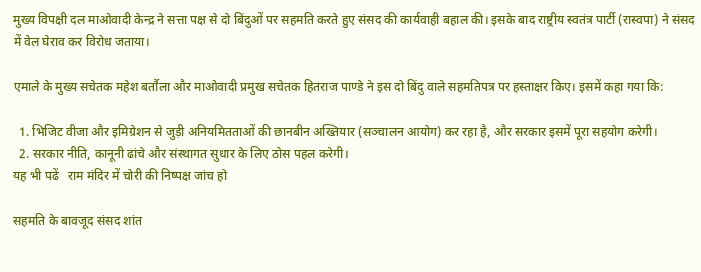मुख्य विपक्षी दल माओवादी केन्द्र ने सत्ता पक्ष से दो बिंदुओं पर सहमति करते हुए संसद की कार्यवाही बहाल की। इसके बाद राष्ट्रीय स्वतंत्र पार्टी (रास्वपा) ने संसद में वेल घेराव कर विरोध जताया।

एमाले के मुख्य सचेतक महेश बर्तौला और माओवादी प्रमुख सचेतक हितराज पाण्डे ने इस दो बिंदु वाले सहमतिपत्र पर हस्ताक्षर किए। इसमें कहा गया कि:

  1. भिजिट वीजा और इमिग्रेशन से जुड़ी अनियमितताओं की छानबीन अख्तियार (सञ्चालन आयोग) कर रहा है, और सरकार इसमें पूरा सहयोग करेगी।
  2. सरकार नीति, कानूनी ढांचे और संस्थागत सुधार के लिए ठोस पहल करेगी।
यह भी पढें   राम मंदिर में चोरी की निष्पक्ष जांच हो

सहमति के बावजूद संसद शांत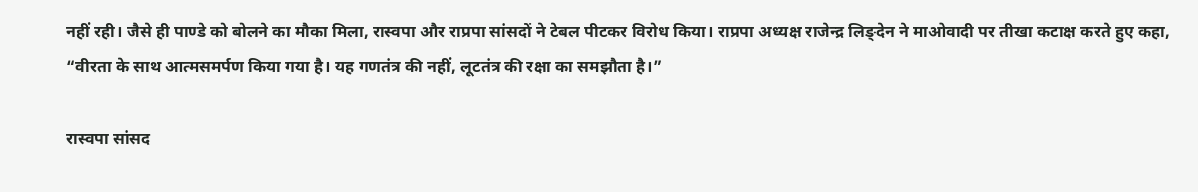नहीं रही। जैसे ही पाण्डे को बोलने का मौका मिला, रास्वपा और राप्रपा सांसदों ने टेबल पीटकर विरोध किया। राप्रपा अध्यक्ष राजेन्द्र लिङ्देन ने माओवादी पर तीखा कटाक्ष करते हुए कहा, “वीरता के साथ आत्मसमर्पण किया गया है। यह गणतंत्र की नहीं, लूटतंत्र की रक्षा का समझौता है।”

रास्वपा सांसद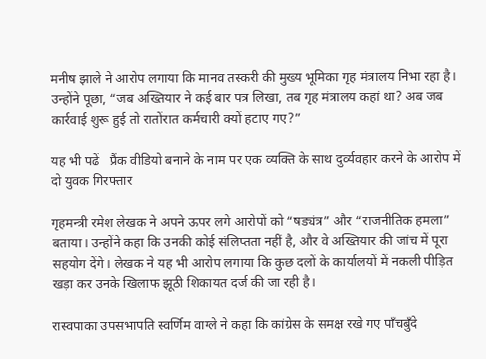मनीष झाले ने आरोप लगाया कि मानव तस्करी की मुख्य भूमिका गृह मंत्रालय निभा रहा है। उन्होंने पूछा, “जब अख्तियार ने कई बार पत्र लिखा, तब गृह मंत्रालय कहां था? अब जब कार्रवाई शुरू हुई तो रातोंरात कर्मचारी क्यों हटाए गए?”

यह भी पढें   प्रैंक वीडियो बनाने के नाम पर एक व्यक्ति के साथ दुर्व्यवहार करने के आरोप में दो युवक गिरफ्तार

गृहमन्त्री रमेश लेखक ने अपने ऊपर लगे आरोपों को “षड्यंत्र” और “राजनीतिक हमला” बताया। उन्होंने कहा कि उनकी कोई संलिप्तता नहीं है, और वे अख्तियार की जांच में पूरा सहयोग देंगे। लेखक ने यह भी आरोप लगाया कि कुछ दलों के कार्यालयों में नकली पीड़ित खड़ा कर उनके खिलाफ झूठी शिकायत दर्ज की जा रही है।

रास्वपाका उपसभापति स्वर्णिम वाग्ले ने कहा कि कांग्रेस के समक्ष रखे गए पाँचबुँदे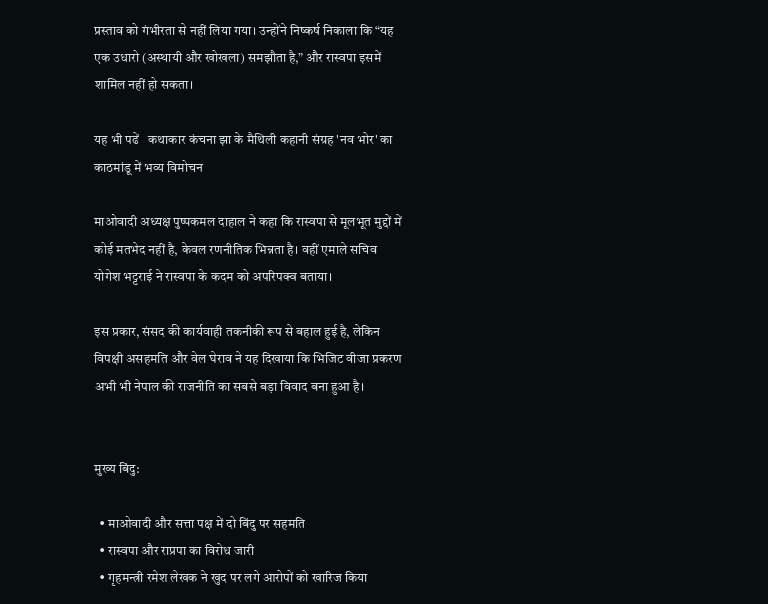प्रस्ताव को गंभीरता से नहीं लिया गया। उन्होंने निष्कर्ष निकाला कि “यह एक उधारो (अस्थायी और खोखला) समझौता है,” और रास्वपा इसमें शामिल नहीं हो सकता।

यह भी पढें   कथाकार कंचना झा के मैथिली कहानी संग्रह 'नव भोर' का काठमांडू में भव्य विमोचन

माओवादी अध्यक्ष पुष्पकमल दाहाल ने कहा कि रास्वपा से मूलभूत मुद्दों में कोई मतभेद नहीं है, केवल रणनीतिक भिन्नता है। वहीं एमाले सचिव योगेश भट्टराई ने रास्वपा के कदम को अपरिपक्व बताया।

इस प्रकार, संसद की कार्यवाही तकनीकी रूप से बहाल हुई है, लेकिन विपक्षी असहमति और वेल घेराव ने यह दिखाया कि भिजिट वीजा प्रकरण अभी भी नेपाल की राजनीति का सबसे बड़ा विवाद बना हुआ है।


मुख्य बिंदु:

  • माओवादी और सत्ता पक्ष में दो बिंदु पर सहमति
  • रास्वपा और राप्रपा का विरोध जारी
  • गृहमन्त्री रमेश लेखक ने खुद पर लगे आरोपों को खारिज किया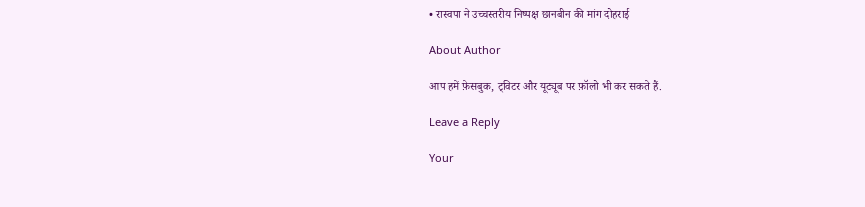• रास्वपा ने उच्चस्तरीय निष्पक्ष छानबीन की मांग दोहराई

About Author

आप हमें फ़ेसबुक, ट्विटर और यूट्यूब पर फ़ॉलो भी कर सकते हैं.

Leave a Reply

Your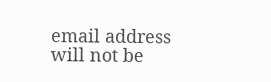email address will not be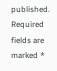published. Required fields are marked *